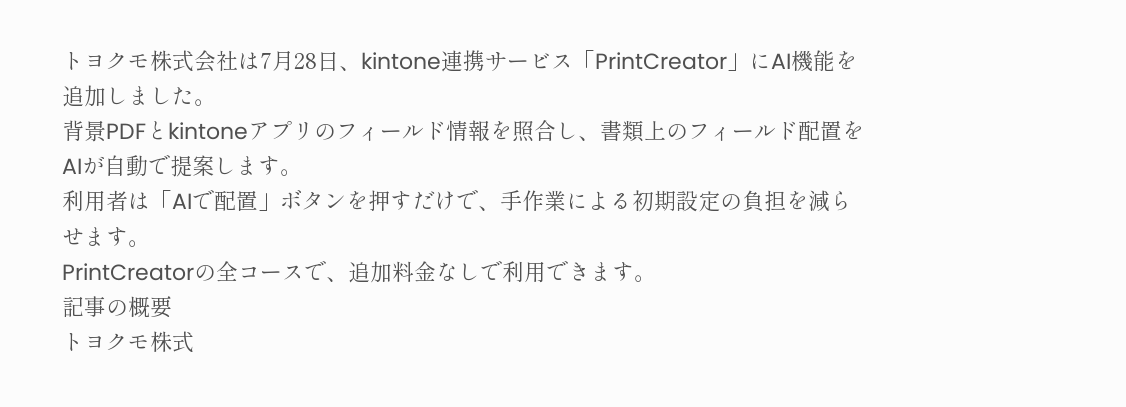トヨクモ株式会社は7月28日、kintone連携サービス「PrintCreator」にAI機能を追加しました。
背景PDFとkintoneアプリのフィールド情報を照合し、書類上のフィールド配置をAIが自動で提案します。
利用者は「AIで配置」ボタンを押すだけで、手作業による初期設定の負担を減らせます。
PrintCreatorの全コースで、追加料金なしで利用できます。
記事の概要
トヨクモ株式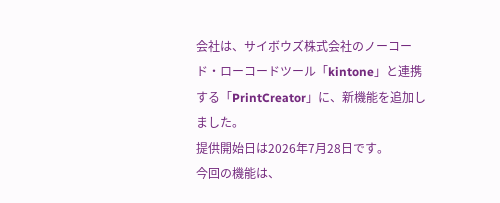会社は、サイボウズ株式会社のノーコード・ローコードツール「kintone」と連携する「PrintCreator」に、新機能を追加しました。
提供開始日は2026年7月28日です。
今回の機能は、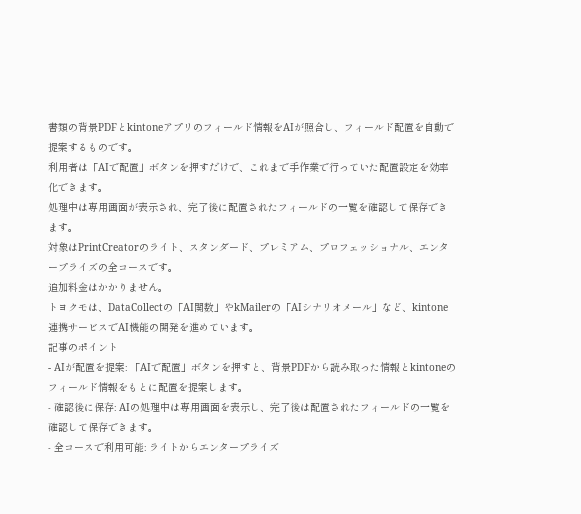書類の背景PDFとkintoneアプリのフィールド情報をAIが照合し、フィールド配置を自動で提案するものです。
利用者は「AIで配置」ボタンを押すだけで、これまで手作業で行っていた配置設定を効率化できます。
処理中は専用画面が表示され、完了後に配置されたフィールドの一覧を確認して保存できます。
対象はPrintCreatorのライト、スタンダード、プレミアム、プロフェッショナル、エンタープライズの全コースです。
追加料金はかかりません。
トヨクモは、DataCollectの「AI関数」やkMailerの「AIシナリオメール」など、kintone連携サービスでAI機能の開発を進めています。
記事のポイント
- AIが配置を提案: 「AIで配置」ボタンを押すと、背景PDFから読み取った情報とkintoneのフィールド情報をもとに配置を提案します。
- 確認後に保存: AIの処理中は専用画面を表示し、完了後は配置されたフィールドの一覧を確認して保存できます。
- 全コースで利用可能: ライトからエンタープライズ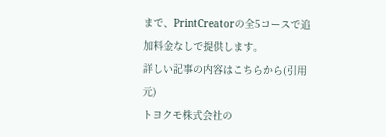まで、PrintCreatorの全5コースで追加料金なしで提供します。
詳しい記事の内容はこちらから(引用元)
トヨクモ株式会社の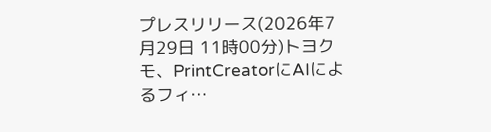プレスリリース(2026年7月29日 11時00分)トヨクモ、PrintCreatorにAIによるフィ…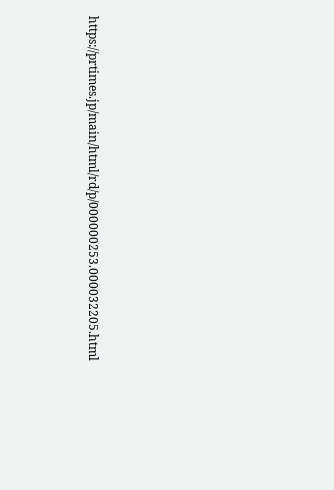https://prtimes.jp/main/html/rd/p/000000253.000032205.html